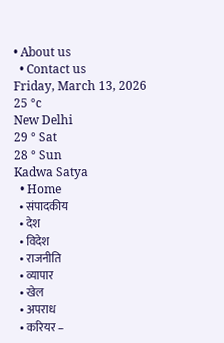• About us
  • Contact us
Friday, March 13, 2026
25 °c
New Delhi
29 ° Sat
28 ° Sun
Kadwa Satya
  • Home
  • संपादकीय
  • देश
  • विदेश
  • राजनीति
  • व्यापार
  • खेल
  • अपराध
  • करियर –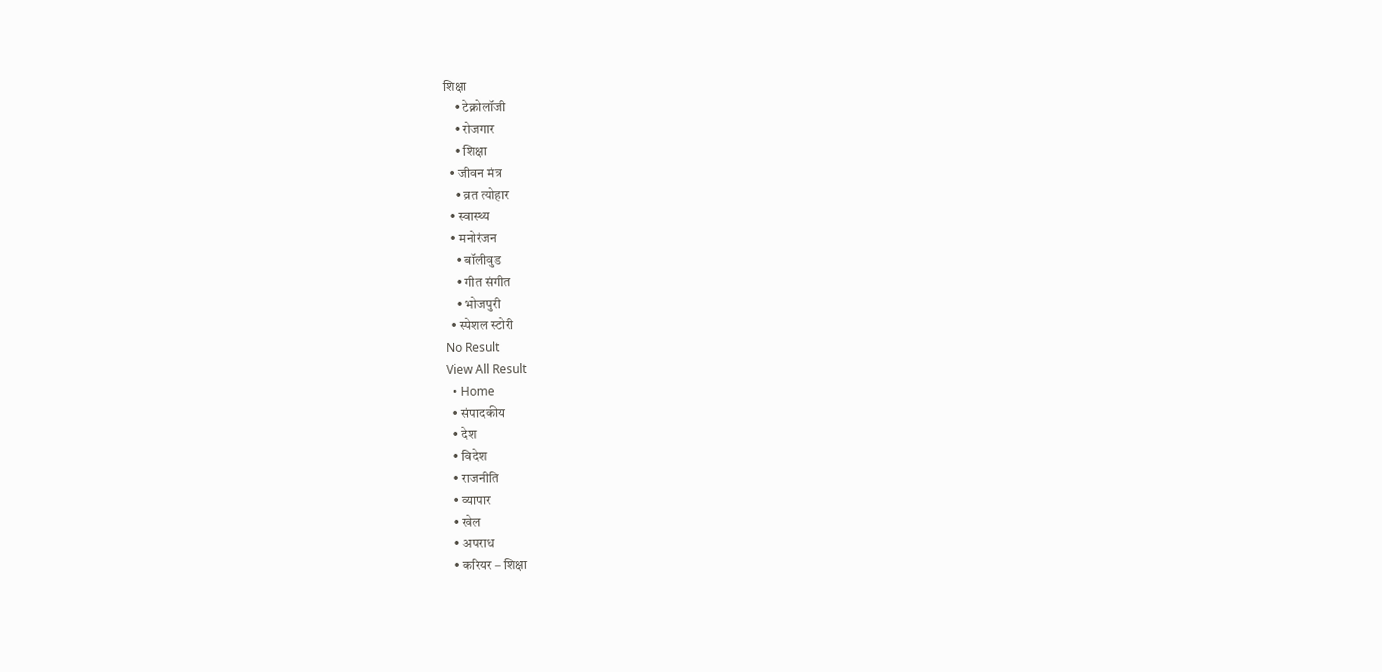शिक्षा
    • टेक्नोलॉजी
    • रोजगार
    • शिक्षा
  • जीवन मंत्र
    • व्रत त्योहार
  • स्वास्थ्य
  • मनोरंजन
    • बॉलीवुड
    • गीत संगीत
    • भोजपुरी
  • स्पेशल स्टोरी
No Result
View All Result
  • Home
  • संपादकीय
  • देश
  • विदेश
  • राजनीति
  • व्यापार
  • खेल
  • अपराध
  • करियर – शिक्षा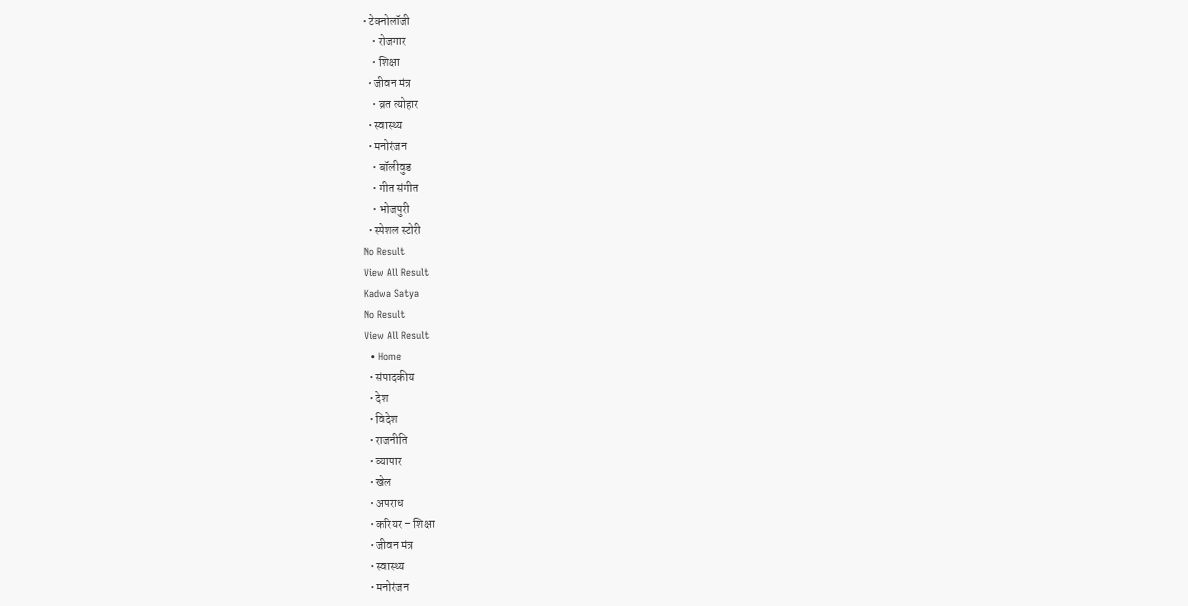• टेक्नोलॉजी
    • रोजगार
    • शिक्षा
  • जीवन मंत्र
    • व्रत त्योहार
  • स्वास्थ्य
  • मनोरंजन
    • बॉलीवुड
    • गीत संगीत
    • भोजपुरी
  • स्पेशल स्टोरी
No Result
View All Result
Kadwa Satya
No Result
View All Result
  • Home
  • संपादकीय
  • देश
  • विदेश
  • राजनीति
  • व्यापार
  • खेल
  • अपराध
  • करियर – शिक्षा
  • जीवन मंत्र
  • स्वास्थ्य
  • मनोरंजन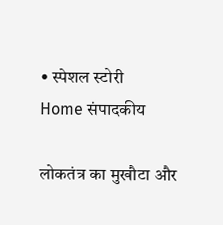• स्पेशल स्टोरी
Home संपादकीय

लोकतंत्र का मुखौटा और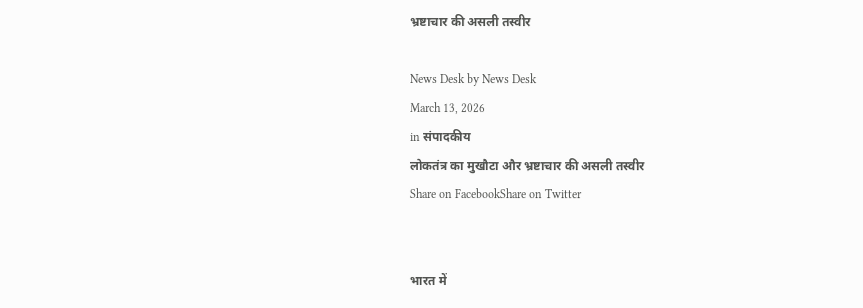भ्रष्टाचार की असली तस्वीर

News Desk by News Desk
March 13, 2026
in संपादकीय
लोकतंत्र का मुखौटा और भ्रष्टाचार की असली तस्वीर
Share on FacebookShare on Twitter


भारत में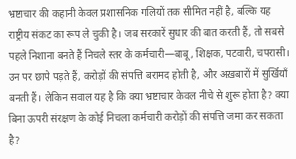भ्रष्टाचार की कहानी केवल प्रशासनिक गलियों तक सीमित नहीं है, बल्कि यह राष्ट्रीय संकट का रूप ले चुकी है। जब सरकारें सुधार की बात करती हैं, तो सबसे पहले निशाना बनते हैं निचले स्तर के कर्मचारी—बाबू, शिक्षक, पटवारी, चपरासी। उन पर छापे पड़ते हैं, करोड़ों की संपत्ति बरामद होती है, और अख़बारों में सुर्खियाँ बनती हैं। लेकिन सवाल यह है कि क्या भ्रष्टाचार केवल नीचे से शुरू होता है? क्या बिना ऊपरी संरक्षण के कोई निचला कर्मचारी करोड़ों की संपत्ति जमा कर सकता है?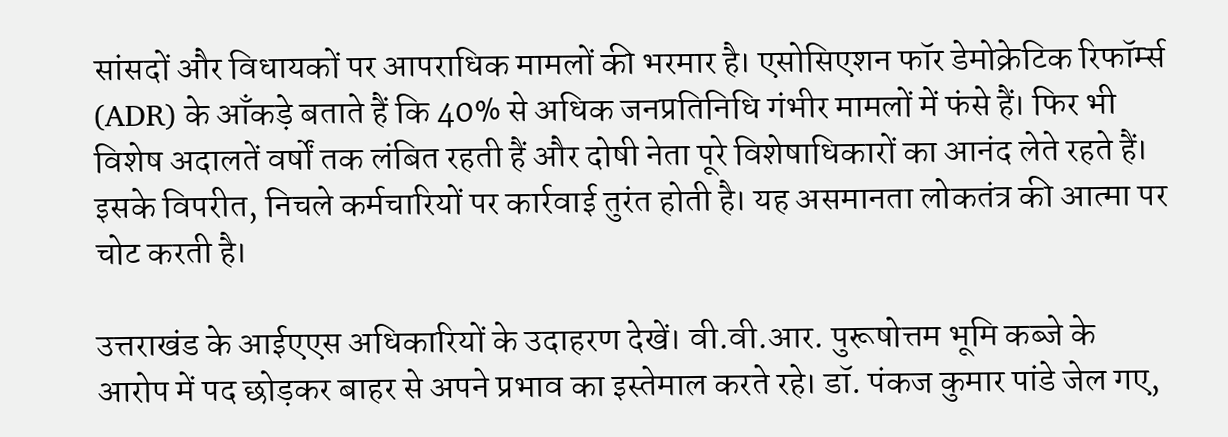सांसदों और विधायकों पर आपराधिक मामलों की भरमार है। एसोसिएशन फॉर डेमोक्रेटिक रिफॉर्म्स (ADR) के आँकड़े बताते हैं कि 40% से अधिक जनप्रतिनिधि गंभीर मामलों में फंसे हैं। फिर भी विशेष अदालतें वर्षों तक लंबित रहती हैं और दोषी नेता पूरे विशेषाधिकारों का आनंद लेते रहते हैं। इसके विपरीत, निचले कर्मचारियों पर कार्रवाई तुरंत होती है। यह असमानता लोकतंत्र की आत्मा पर चोट करती है।

उत्तराखंड के आईएएस अधिकारियों के उदाहरण देखें। वी.वी.आर. पुरूषोत्तम भूमि कब्जे के आरोप में पद छोड़कर बाहर से अपने प्रभाव का इस्तेमाल करते रहे। डॉ. पंकज कुमार पांडे जेल गए,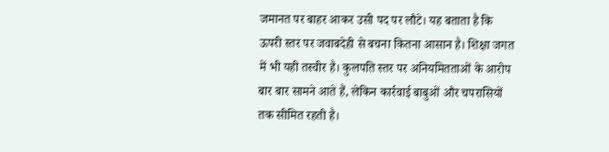जमानत पर बाहर आकर उसी पद पर लौटे। यह बताता है कि ऊपरी स्तर पर जवाबदेही से बचना कितना आसान है। शिक्षा जगत में भी यही तस्वीर है। कुलपति स्तर पर अनियमितताओं के आरोप बार बार सामने आते हैं, लेकिन कार्रवाई बाबुओं और चपरासियों तक सीमित रहती है।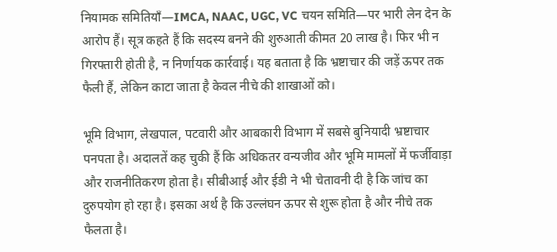नियामक समितियाँ—IMCA, NAAC, UGC, VC चयन समिति—पर भारी लेन देन के आरोप हैं। सूत्र कहते हैं कि सदस्य बनने की शुरुआती कीमत 20 लाख है। फिर भी न गिरफ्तारी होती है, न निर्णायक कार्रवाई। यह बताता है कि भ्रष्टाचार की जड़ें ऊपर तक फैली हैं, लेकिन काटा जाता है केवल नीचे की शाखाओं को।

भूमि विभाग, लेखपाल, पटवारी और आबकारी विभाग में सबसे बुनियादी भ्रष्टाचार पनपता है। अदालतें कह चुकी हैं कि अधिकतर वन्यजीव और भूमि मामलों में फर्जीवाड़ा और राजनीतिकरण होता है। सीबीआई और ईडी ने भी चेतावनी दी है कि जांच का दुरुपयोग हो रहा है। इसका अर्थ है कि उल्लंघन ऊपर से शुरू होता है और नीचे तक फैलता है।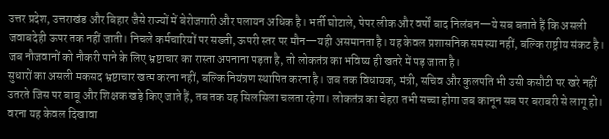उत्तर प्रदेश, उत्तराखंड और बिहार जैसे राज्यों में बेरोजगारी और पलायन अधिक है। भर्ती घोटाले, पेपर लीक और वर्षों बाद निलंबन—ये सब बताते हैं कि असली जवाबदेही ऊपर तक नहीं जाती। निचले कर्मचारियों पर सख्ती, ऊपरी स्तर पर मौन—यही असमानता है। यह केवल प्रशासनिक समस्या नहीं, बल्कि राष्ट्रीय संकट है। जब नौजवानों को नौकरी पाने के लिए भ्रष्टाचार का रास्ता अपनाना पड़ता है, तो लोकतंत्र का भविष्य ही खतरे में पड़ जाता है।
सुधारों का असली मकसद भ्रष्टाचार खत्म करना नहीं, बल्कि नियंत्रण स्थापित करना है। जब तक विधायक, मंत्री, सचिव और कुलपति भी उसी कसौटी पर खरे नहीं उतरते जिस पर बाबू और शिक्षक खड़े किए जाते हैं, तब तक यह सिलसिला चलता रहेगा। लोकतंत्र का चेहरा तभी सच्चा होगा जब कानून सब पर बराबरी से लागू हो। वरना यह केवल दिखावा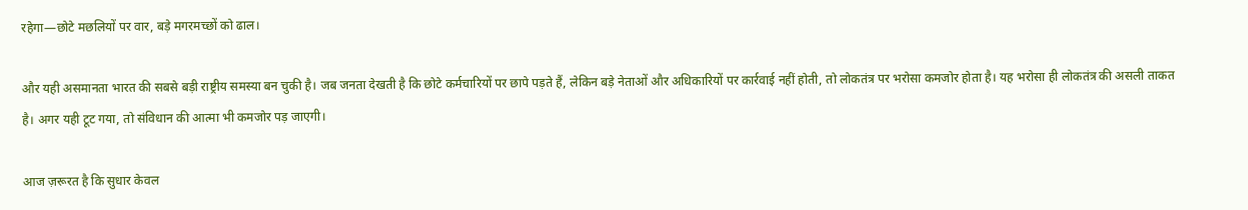रहेगा—छोटे मछलियों पर वार, बड़े मगरमच्छों को ढाल।

और यही असमानता भारत की सबसे बड़ी राष्ट्रीय समस्या बन चुकी है। जब जनता देखती है कि छोटे कर्मचारियों पर छापे पड़ते हैं, लेकिन बड़े नेताओं और अधिकारियों पर कार्रवाई नहीं होती, तो लोकतंत्र पर भरोसा कमजोर होता है। यह भरोसा ही लोकतंत्र की असली ताकत है। अगर यही टूट गया, तो संविधान की आत्मा भी कमजोर पड़ जाएगी।

आज ज़रूरत है कि सुधार केवल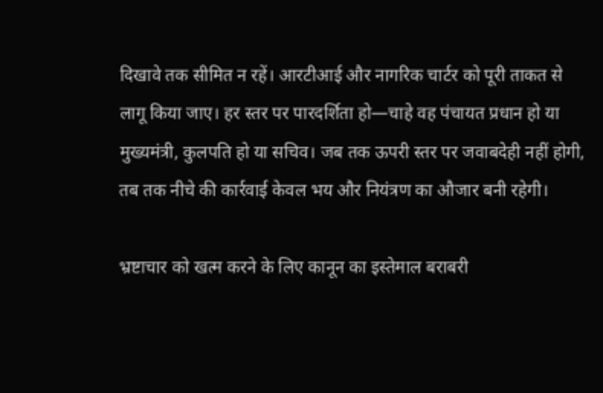दिखावे तक सीमित न रहें। आरटीआई और नागरिक चार्टर को पूरी ताकत से लागू किया जाए। हर स्तर पर पारदर्शिता हो—चाहे वह पंचायत प्रधान हो या मुख्यमंत्री, कुलपति हो या सचिव। जब तक ऊपरी स्तर पर जवाबदेही नहीं होगी, तब तक नीचे की कार्रवाई केवल भय और नियंत्रण का औजार बनी रहेगी।

भ्रष्टाचार को खत्म करने के लिए कानून का इस्तेमाल बराबरी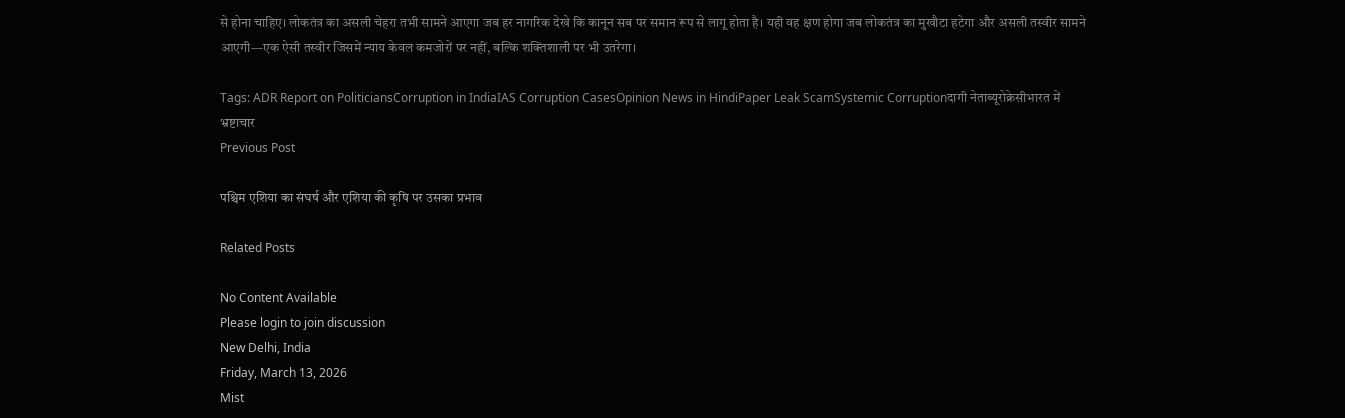से होना चाहिए। लोकतंत्र का असली चेहरा तभी सामने आएगा जब हर नागरिक देखे कि कानून सब पर समान रूप से लागू होता है। यही वह क्षण होगा जब लोकतंत्र का मुखौटा हटेगा और असली तस्वीर सामने आएगी—एक ऐसी तस्वीर जिसमें न्याय केवल कमजोरों पर नहीं, बल्कि शक्तिशाली पर भी उतरेगा।

Tags: ADR Report on PoliticiansCorruption in IndiaIAS Corruption CasesOpinion News in HindiPaper Leak ScamSystemic Corruptionदागी नेताब्यूरोक्रेसीभारत में भ्रष्टाचार
Previous Post

पश्चिम एशिया का संघर्ष और एशिया की कृषि पर उसका प्रभाव

Related Posts

No Content Available
Please login to join discussion
New Delhi, India
Friday, March 13, 2026
Mist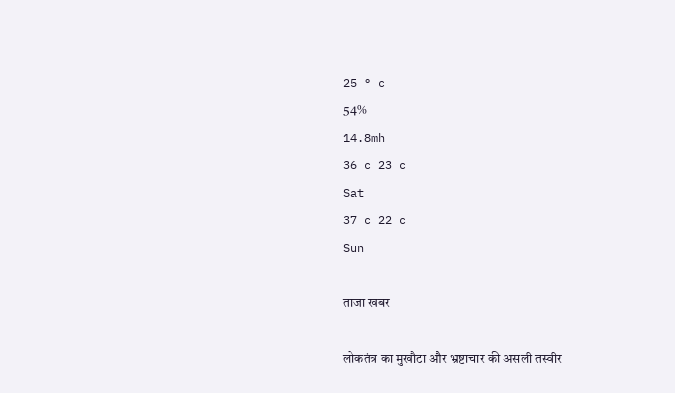25 ° c
54%
14.8mh
36 c 23 c
Sat
37 c 22 c
Sun

ताजा खबर

लोकतंत्र का मुखौटा और भ्रष्टाचार की असली तस्वीर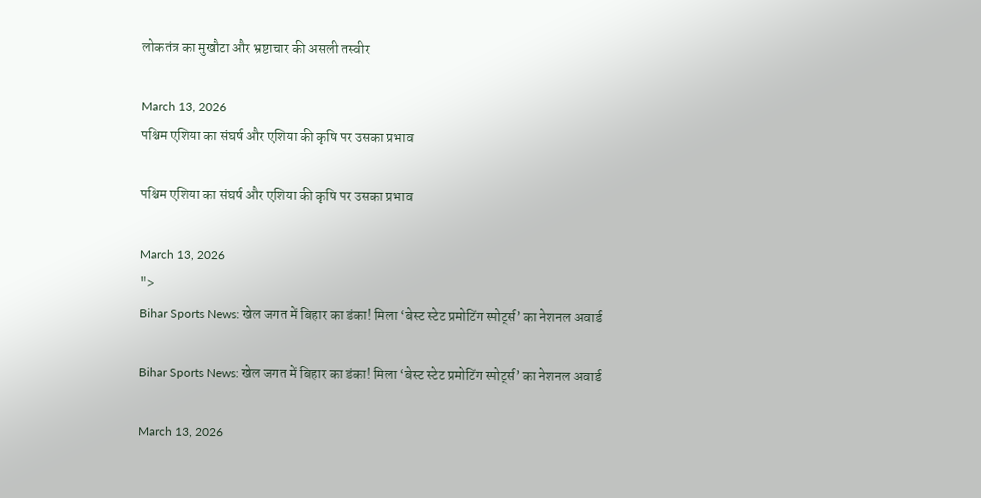लोकतंत्र का मुखौटा और भ्रष्टाचार की असली तस्वीर

March 13, 2026
पश्चिम एशिया का संघर्ष और एशिया की कृषि पर उसका प्रभाव

पश्चिम एशिया का संघर्ष और एशिया की कृषि पर उसका प्रभाव

March 13, 2026
">
Bihar Sports News: खेल जगत में बिहार का डंका! मिला ‘बेस्ट स्टेट प्रमोटिंग स्पोर्ट्स’ का नेशनल अवार्ड

Bihar Sports News: खेल जगत में बिहार का डंका! मिला ‘बेस्ट स्टेट प्रमोटिंग स्पोर्ट्स’ का नेशनल अवार्ड

March 13, 2026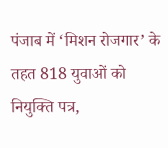पंजाब में ‘मिशन रोजगार’ के तहत 818 युवाओं को नियुक्ति पत्र,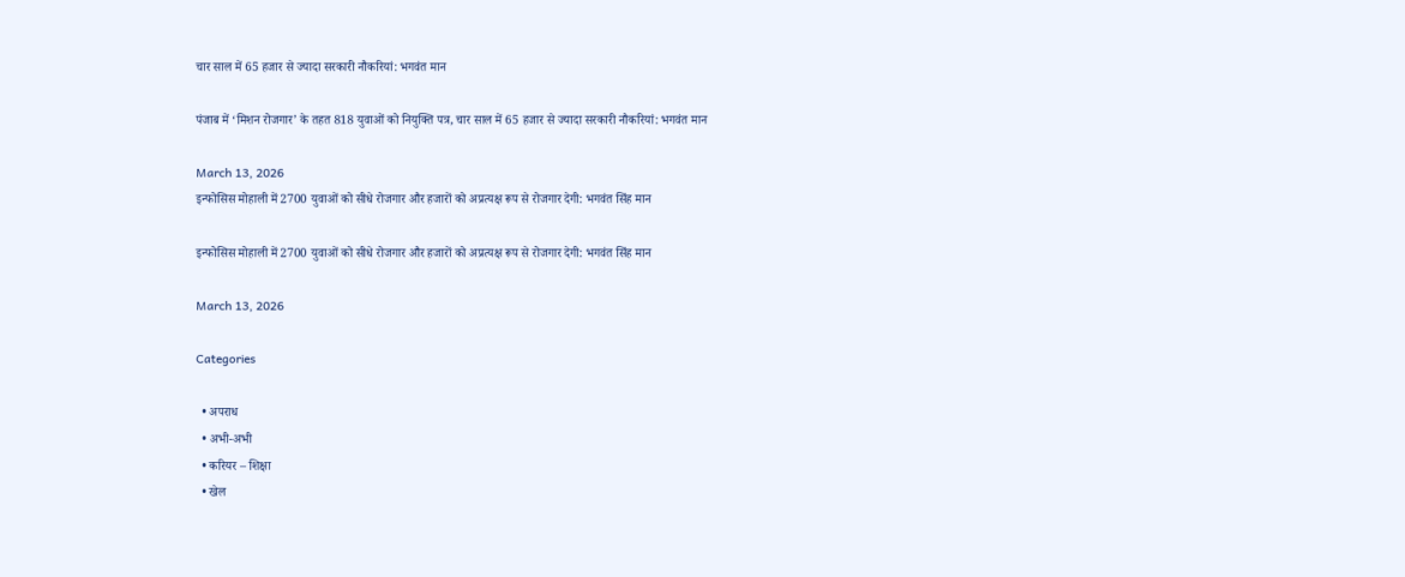चार साल में 65 हजार से ज्यादा सरकारी नौकरियां: भगवंत मान

पंजाब में ‘मिशन रोजगार’ के तहत 818 युवाओं को नियुक्ति पत्र, चार साल में 65 हजार से ज्यादा सरकारी नौकरियां: भगवंत मान

March 13, 2026
इन्फोसिस मोहाली में 2700 युवाओं को सीधे रोजगार और हजारों को अप्रत्यक्ष रूप से रोजगार देगी: भगवंत सिंह मान

इन्फोसिस मोहाली में 2700 युवाओं को सीधे रोजगार और हजारों को अप्रत्यक्ष रूप से रोजगार देगी: भगवंत सिंह मान

March 13, 2026

Categories

  • अपराध
  • अभी-अभी
  • करियर – शिक्षा
  • खेल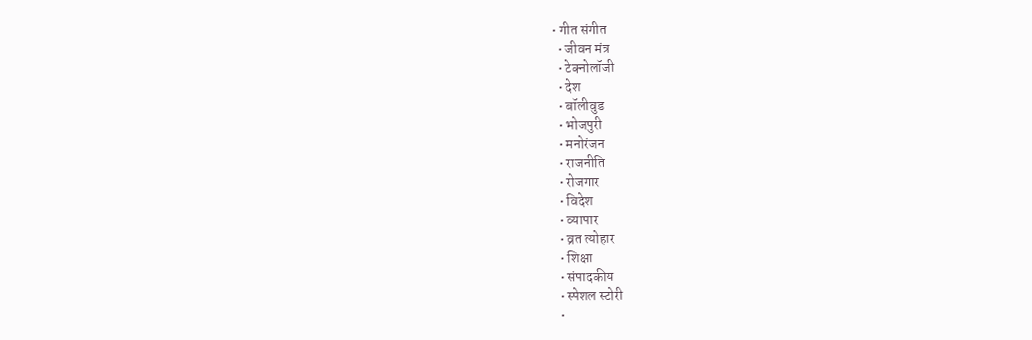• गीत संगीत
  • जीवन मंत्र
  • टेक्नोलॉजी
  • देश
  • बॉलीवुड
  • भोजपुरी
  • मनोरंजन
  • राजनीति
  • रोजगार
  • विदेश
  • व्यापार
  • व्रत त्योहार
  • शिक्षा
  • संपादकीय
  • स्पेशल स्टोरी
  •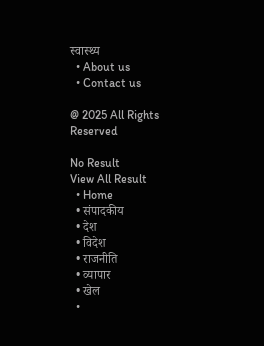स्वास्थ्य
  • About us
  • Contact us

@ 2025 All Rights Reserved

No Result
View All Result
  • Home
  • संपादकीय
  • देश
  • विदेश
  • राजनीति
  • व्यापार
  • खेल
  •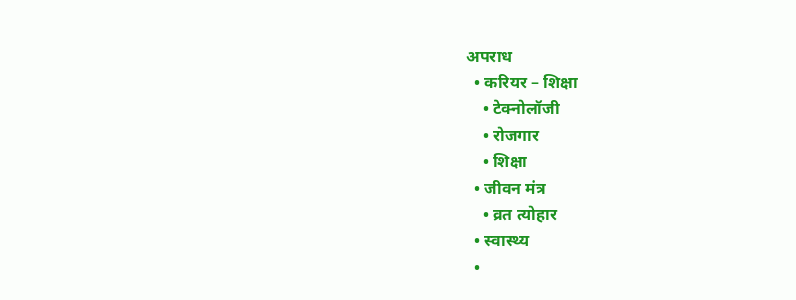अपराध
  • करियर – शिक्षा
    • टेक्नोलॉजी
    • रोजगार
    • शिक्षा
  • जीवन मंत्र
    • व्रत त्योहार
  • स्वास्थ्य
  •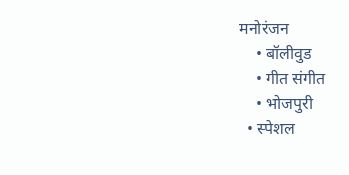मनोरंजन
    • बॉलीवुड
    • गीत संगीत
    • भोजपुरी
  • स्पेशल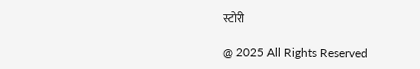स्टोरी

@ 2025 All Rights Reserved